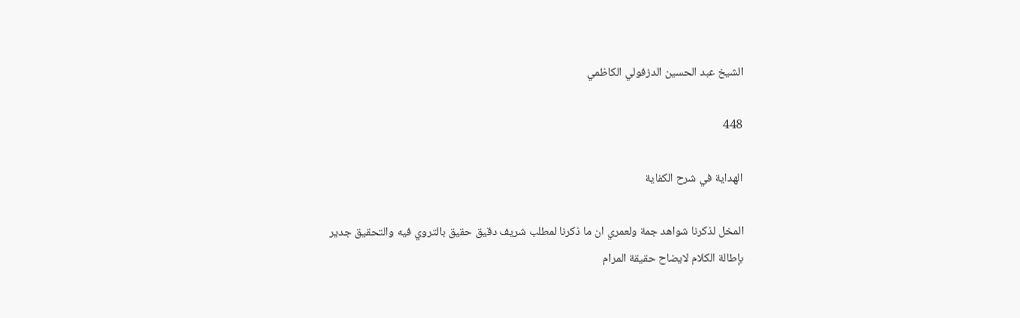الشيخ عبد الحسين الدزفولي الكاظمي

448

الهداية في شرح الكفاية

المخل لذكرنا شواهد جمة ولعمري ان ما ذكرنا لمطلب شريف دقيق حقيق بالتروي فيه والتحقيق جدير بإطالة الكلام لايضاح حقيقة المرام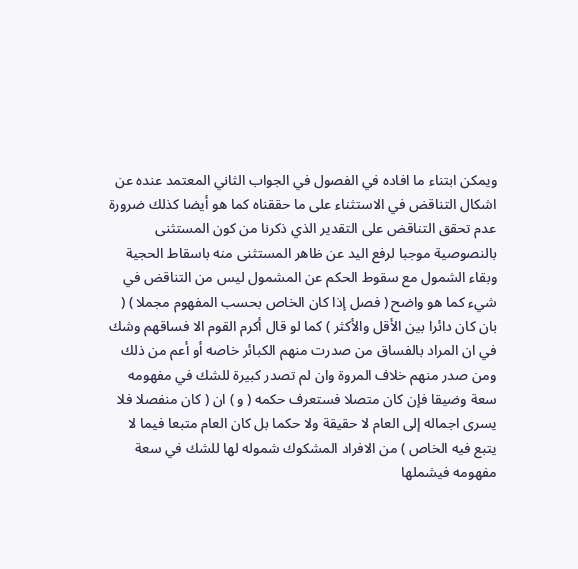ويمكن ابتناء ما افاده في الفصول في الجواب الثاني المعتمد عنده عن اشكال التناقض في الاستثناء على ما حققناه كما هو أيضا كذلك ضرورة عدم تحقق التناقض على التقدير الذي ذكرنا من كون المستثنى بالنصوصية موجبا لرفع اليد عن ظاهر المستثنى منه باسقاط الحجية وبقاء الشمول مع سقوط الحكم عن المشمول ليس من التناقض في شيء كما هو واضح ( فصل إذا كان الخاص بحسب المفهوم مجملا ) ( بان كان دائرا بين الأقل والأكثر ) كما لو قال أكرم القوم الا فساقهم وشك في ان المراد بالفساق من صدرت منهم الكبائر خاصه أو أعم من ذلك ومن صدر منهم خلاف المروة وان لم تصدر كبيرة للشك في مفهومه سعة وضيقا فإن كان متصلا فستعرف حكمه ( و ) ان ( كان منفصلا فلا يسرى اجماله إلى العام لا حقيقة ولا حكما بل كان العام متبعا فيما لا يتبع فيه الخاص ) من الافراد المشكوك شموله لها للشك في سعة مفهومه فيشملها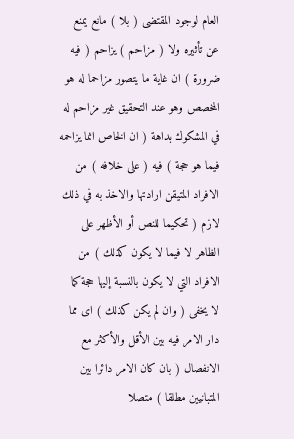العام لوجود المقتضى ( بلا ) مانع يمنع عن تأثيره ولا ( مزاحم ) يزاحم ( فيه ضرورة ) ان غاية ما يتصور مزاحما له هو المخصص وهو عند التحقيق غير مزاحم له في المشكوك بداهة ( ان الخاص انما يزاحمه فيما هو حجة ) فيه ( على خلافه ) من الافراد المتيقن ارادتها والاخذ به في ذلك لازم ( تحكيما للنص أو الأظهر على الظاهر لا فيما لا يكون كذلك ) من الافراد التي لا يكون بالنسبة إليها حجة كما لا يخفى ( وان لم يكن كذلك ) اى مما دار الامر فيه بين الأقل والأكثر مع الانفصال ( بان كان الامر دائرا بين المتبانيين مطلقا ) متصلا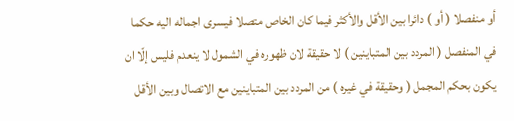أو منفصلا ( أو ) دائرا بين الأقل والأكثر فيما كان الخاص متصلا فيسرى اجماله اليه حكما في المنفصل ( المردد بين المتباينين ) لا حقيقة لان ظهوره في الشمول لا ينعدم فليس إلّا ان يكون بحكم المجمل ( وحقيقة في غيره ) من المردد بين المتباينين مع الاتصال وبين الأقل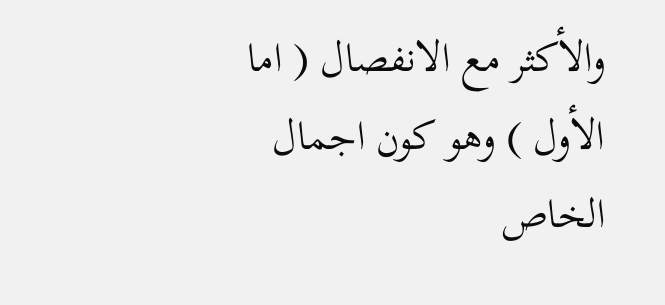والأكثر مع الانفصال ( اما الأول ) وهو كون اجمال الخاص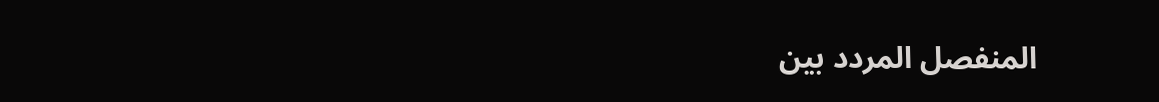المنفصل المردد بين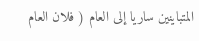المتباينين ساريا إلى العام ( فلان العام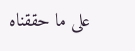على ما حققناه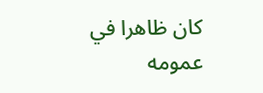كان ظاهرا في عمومه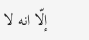إلّا انه لا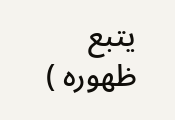يتبع ظهوره )